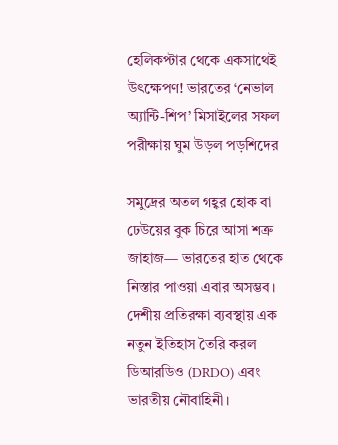হেলিকপ্টার থেকে একসাথেই উৎক্ষেপণ! ভারতের ‘নেভাল অ্যান্টি-শিপ’ মিসাইলের সফল পরীক্ষায় ঘুম উড়ল পড়শিদের

সমুদ্রের অতল গহ্বর হোক বা ঢেউয়ের বুক চিরে আসা শত্রু জাহাজ— ভারতের হাত থেকে নিস্তার পাওয়া এবার অসম্ভব। দেশীয় প্রতিরক্ষা ব্যবস্থায় এক নতুন ইতিহাস তৈরি করল ডিআরডিও (DRDO) এবং ভারতীয় নৌবাহিনী।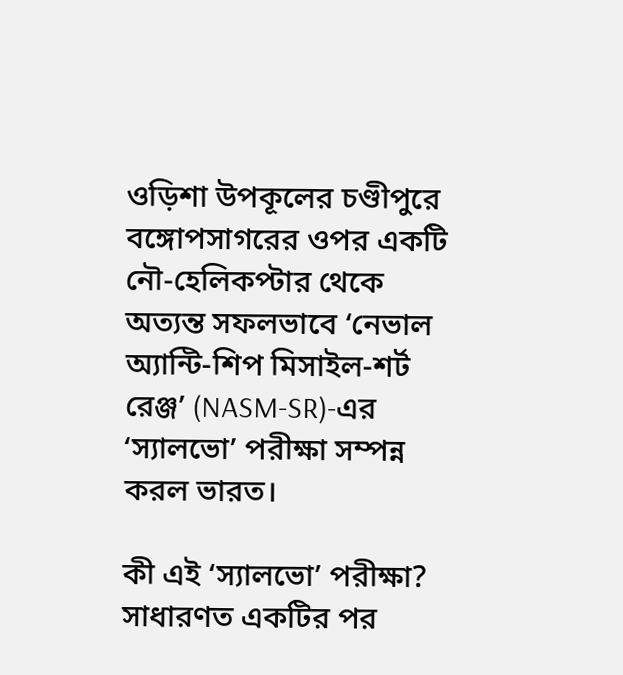ওড়িশা উপকূলের চণ্ডীপুরে বঙ্গোপসাগরের ওপর একটি নৌ-হেলিকপ্টার থেকে অত্যন্ত সফলভাবে ‘নেভাল অ্যান্টি-শিপ মিসাইল-শর্ট রেঞ্জ’ (NASM-SR)-এর ‘স্যালভো’ পরীক্ষা সম্পন্ন করল ভারত।

কী এই ‘স্যালভো’ পরীক্ষা? সাধারণত একটির পর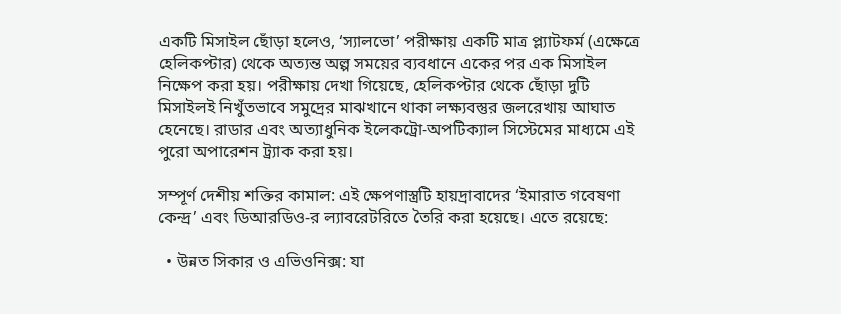একটি মিসাইল ছোঁড়া হলেও, ‘স্যালভো’ পরীক্ষায় একটি মাত্র প্ল্যাটফর্ম (এক্ষেত্রে হেলিকপ্টার) থেকে অত্যন্ত অল্প সময়ের ব্যবধানে একের পর এক মিসাইল নিক্ষেপ করা হয়। পরীক্ষায় দেখা গিয়েছে, হেলিকপ্টার থেকে ছোঁড়া দুটি মিসাইলই নিখুঁতভাবে সমুদ্রের মাঝখানে থাকা লক্ষ্যবস্তুর জলরেখায় আঘাত হেনেছে। রাডার এবং অত্যাধুনিক ইলেকট্রো-অপটিক্যাল সিস্টেমের মাধ্যমে এই পুরো অপারেশন ট্র্যাক করা হয়।

সম্পূর্ণ দেশীয় শক্তির কামাল: এই ক্ষেপণাস্ত্রটি হায়দ্রাবাদের ‘ইমারাত গবেষণা কেন্দ্র’ এবং ডিআরডিও-র ল্যাবরেটরিতে তৈরি করা হয়েছে। এতে রয়েছে:

  • উন্নত সিকার ও এভিওনিক্স: যা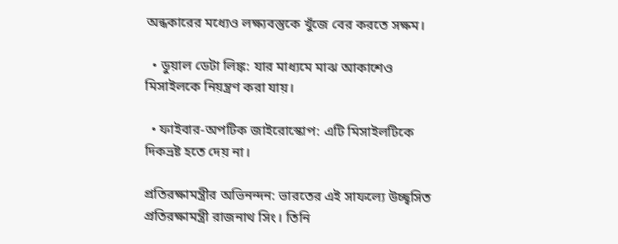অন্ধকারের মধ্যেও লক্ষ্যবস্তুকে খুঁজে বের করতে সক্ষম।

  • ডুয়াল ডেটা লিঙ্ক: যার মাধ্যমে মাঝ আকাশেও মিসাইলকে নিয়ন্ত্রণ করা যায়।

  • ফাইবার-অপটিক জাইরোস্কোপ: এটি মিসাইলটিকে দিকভ্রষ্ট হতে দেয় না।

প্রতিরক্ষামন্ত্রীর অভিনন্দন: ভারতের এই সাফল্যে উচ্ছ্বসিত প্রতিরক্ষামন্ত্রী রাজনাথ সিং। তিনি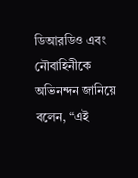ডিআরডিও এবং নৌবাহিনীকে অভিনন্দন জানিয়ে বলেন, “এই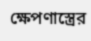ক্ষেপণাস্ত্রের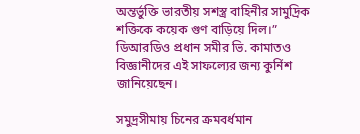অন্তর্ভুক্তি ভারতীয় সশস্ত্র বাহিনীর সামুদ্রিক শক্তিকে কয়েক গুণ বাড়িয়ে দিল।” ডিআরডিও প্রধান সমীর ভি. কামাতও বিজ্ঞানীদের এই সাফল্যের জন্য কুর্নিশ জানিয়েছেন।

সমুদ্রসীমায় চিনের ক্রমবর্ধমান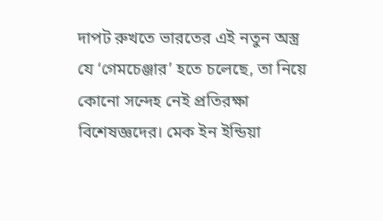দাপট রুখতে ভারতের এই নতুন অস্ত্র যে ‘গেমচেঞ্জার’ হতে চলেছে, তা নিয়ে কোনো সন্দেহ নেই প্রতিরক্ষা বিশেষজ্ঞদের। মেক ইন ইন্ডিয়া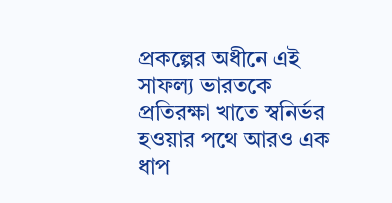প্রকল্পের অধীনে এই সাফল্য ভারতকে প্রতিরক্ষা খাতে স্বনির্ভর হওয়ার পথে আরও এক ধাপ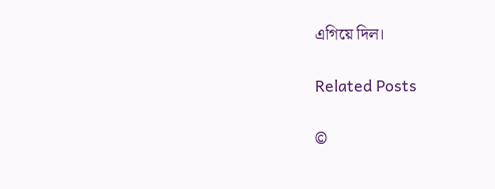এগিয়ে দিল।

Related Posts

©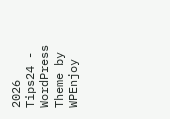2026 Tips24 - WordPress Theme by WPEnjoy